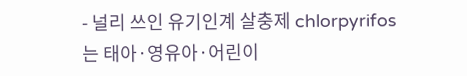- 널리 쓰인 유기인계 살충제 chlorpyrifos는 태아·영유아·어린이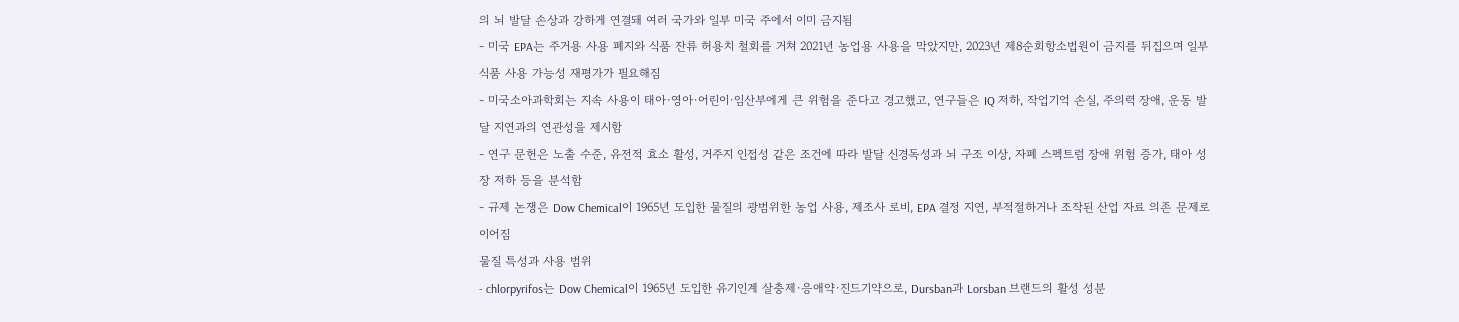의 뇌 발달 손상과 강하게 연결돼 여러 국가와 일부 미국 주에서 이미 금지됨
- 미국 EPA는 주거용 사용 폐지와 식품 잔류 허용치 철회를 거쳐 2021년 농업용 사용을 막았지만, 2023년 제8순회항소법원이 금지를 뒤집으며 일부 식품 사용 가능성 재평가가 필요해짐
- 미국소아과학회는 지속 사용이 태아·영아·어린이·임산부에게 큰 위험을 준다고 경고했고, 연구들은 IQ 저하, 작업기억 손실, 주의력 장애, 운동 발달 지연과의 연관성을 제시함
- 연구 문헌은 노출 수준, 유전적 효소 활성, 거주지 인접성 같은 조건에 따라 발달 신경독성과 뇌 구조 이상, 자폐 스펙트럼 장애 위험 증가, 태아 성장 저하 등을 분석함
- 규제 논쟁은 Dow Chemical이 1965년 도입한 물질의 광범위한 농업 사용, 제조사 로비, EPA 결정 지연, 부적절하거나 조작된 산업 자료 의존 문제로 이어짐
물질 특성과 사용 범위
- chlorpyrifos는 Dow Chemical이 1965년 도입한 유기인계 살충제·응애약·진드기약으로, Dursban과 Lorsban 브랜드의 활성 성분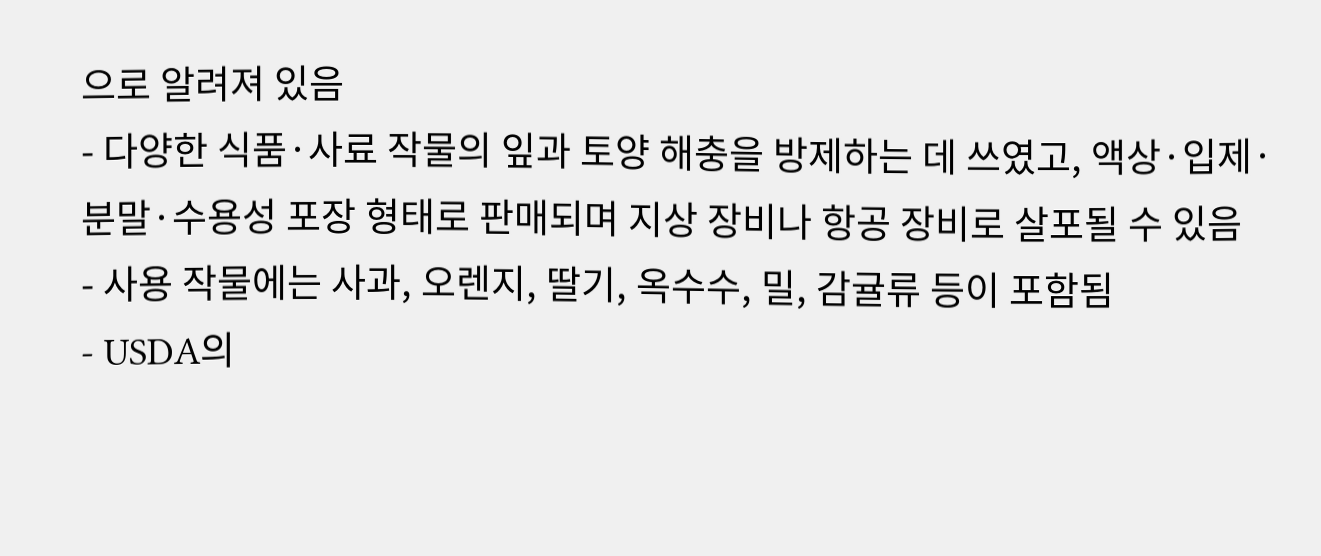으로 알려져 있음
- 다양한 식품·사료 작물의 잎과 토양 해충을 방제하는 데 쓰였고, 액상·입제·분말·수용성 포장 형태로 판매되며 지상 장비나 항공 장비로 살포될 수 있음
- 사용 작물에는 사과, 오렌지, 딸기, 옥수수, 밀, 감귤류 등이 포함됨
- USDA의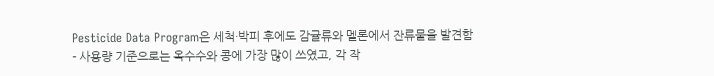Pesticide Data Program은 세척·박피 후에도 감귤류와 멜론에서 잔류물을 발견함
- 사용량 기준으로는 옥수수와 콩에 가장 많이 쓰였고, 각 작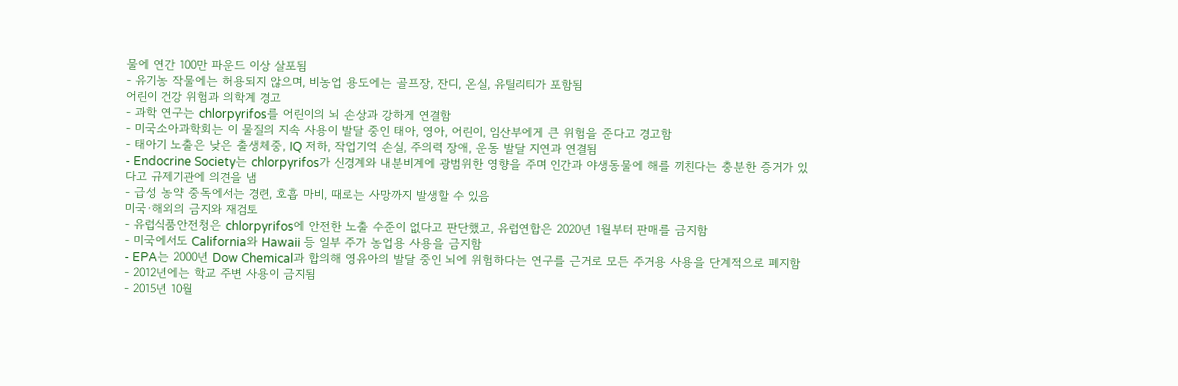물에 연간 100만 파운드 이상 살포됨
- 유기농 작물에는 허용되지 않으며, 비농업 용도에는 골프장, 잔디, 온실, 유틸리티가 포함됨
어린이 건강 위험과 의학계 경고
- 과학 연구는 chlorpyrifos를 어린이의 뇌 손상과 강하게 연결함
- 미국소아과학회는 이 물질의 지속 사용이 발달 중인 태아, 영아, 어린이, 임산부에게 큰 위험을 준다고 경고함
- 태아기 노출은 낮은 출생체중, IQ 저하, 작업기억 손실, 주의력 장애, 운동 발달 지연과 연결됨
- Endocrine Society는 chlorpyrifos가 신경계와 내분비계에 광범위한 영향을 주며 인간과 야생동물에 해를 끼친다는 충분한 증거가 있다고 규제기관에 의견을 냄
- 급성 농약 중독에서는 경련, 호흡 마비, 때로는 사망까지 발생할 수 있음
미국·해외의 금지와 재검토
- 유럽식품안전청은 chlorpyrifos에 안전한 노출 수준이 없다고 판단했고, 유럽연합은 2020년 1월부터 판매를 금지함
- 미국에서도 California와 Hawaii 등 일부 주가 농업용 사용을 금지함
- EPA는 2000년 Dow Chemical과 합의해 영유아의 발달 중인 뇌에 위험하다는 연구를 근거로 모든 주거용 사용을 단계적으로 폐지함
- 2012년에는 학교 주변 사용이 금지됨
- 2015년 10월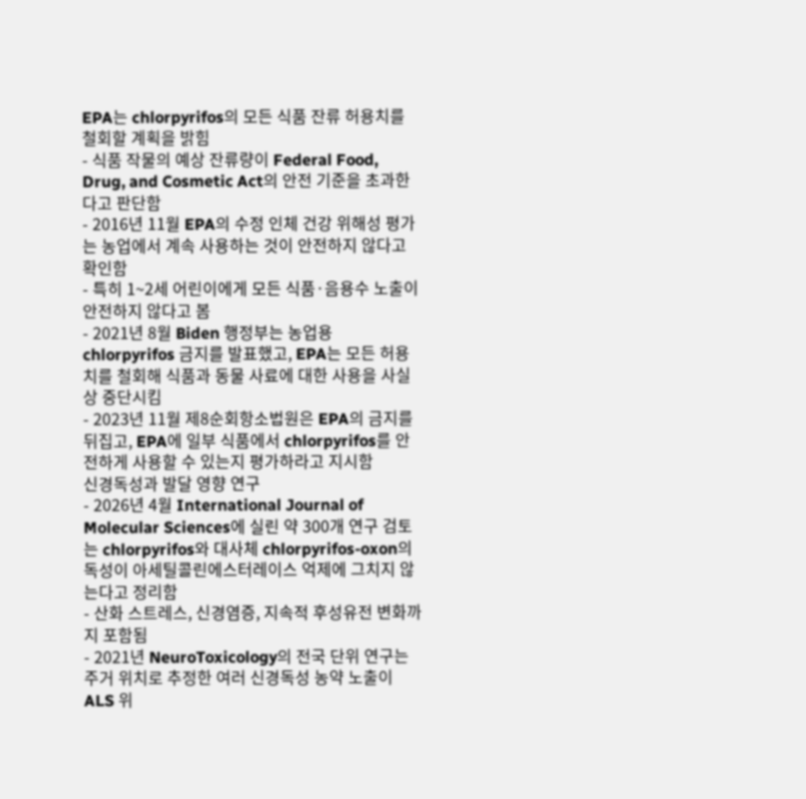EPA는 chlorpyrifos의 모든 식품 잔류 허용치를 철회할 계획을 밝힘
- 식품 작물의 예상 잔류량이 Federal Food, Drug, and Cosmetic Act의 안전 기준을 초과한다고 판단함
- 2016년 11월 EPA의 수정 인체 건강 위해성 평가는 농업에서 계속 사용하는 것이 안전하지 않다고 확인함
- 특히 1~2세 어린이에게 모든 식품·음용수 노출이 안전하지 않다고 봄
- 2021년 8월 Biden 행정부는 농업용 chlorpyrifos 금지를 발표했고, EPA는 모든 허용치를 철회해 식품과 동물 사료에 대한 사용을 사실상 중단시킴
- 2023년 11월 제8순회항소법원은 EPA의 금지를 뒤집고, EPA에 일부 식품에서 chlorpyrifos를 안전하게 사용할 수 있는지 평가하라고 지시함
신경독성과 발달 영향 연구
- 2026년 4월 International Journal of Molecular Sciences에 실린 약 300개 연구 검토는 chlorpyrifos와 대사체 chlorpyrifos-oxon의 독성이 아세틸콜린에스터레이스 억제에 그치지 않는다고 정리함
- 산화 스트레스, 신경염증, 지속적 후성유전 변화까지 포함됨
- 2021년 NeuroToxicology의 전국 단위 연구는 주거 위치로 추정한 여러 신경독성 농약 노출이 ALS 위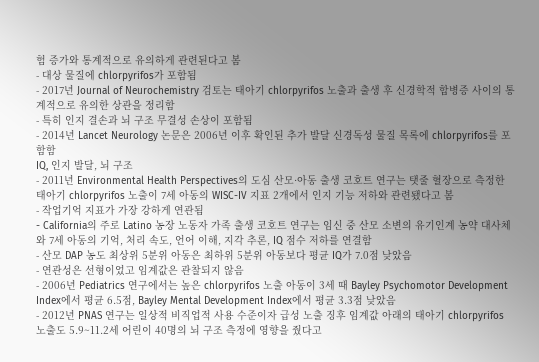험 증가와 통계적으로 유의하게 관련된다고 봄
- 대상 물질에 chlorpyrifos가 포함됨
- 2017년 Journal of Neurochemistry 검토는 태아기 chlorpyrifos 노출과 출생 후 신경학적 합병증 사이의 통계적으로 유의한 상관을 정리함
- 특히 인지 결손과 뇌 구조 무결성 손상이 포함됨
- 2014년 Lancet Neurology 논문은 2006년 이후 확인된 추가 발달 신경독성 물질 목록에 chlorpyrifos를 포함함
IQ, 인지 발달, 뇌 구조
- 2011년 Environmental Health Perspectives의 도심 산모·아동 출생 코호트 연구는 탯줄 혈장으로 측정한 태아기 chlorpyrifos 노출이 7세 아동의 WISC-IV 지표 2개에서 인지 기능 저하와 관련됐다고 봄
- 작업기억 지표가 가장 강하게 연관됨
- California의 주로 Latino 농장 노동자 가족 출생 코호트 연구는 임신 중 산모 소변의 유기인계 농약 대사체와 7세 아동의 기억, 처리 속도, 언어 이해, 지각 추론, IQ 점수 저하를 연결함
- 산모 DAP 농도 최상위 5분위 아동은 최하위 5분위 아동보다 평균 IQ가 7.0점 낮았음
- 연관성은 선형이었고 임계값은 관찰되지 않음
- 2006년 Pediatrics 연구에서는 높은 chlorpyrifos 노출 아동이 3세 때 Bayley Psychomotor Development Index에서 평균 6.5점, Bayley Mental Development Index에서 평균 3.3점 낮았음
- 2012년 PNAS 연구는 일상적 비직업적 사용 수준이자 급성 노출 징후 임계값 아래의 태아기 chlorpyrifos 노출도 5.9~11.2세 어린이 40명의 뇌 구조 측정에 영향을 줬다고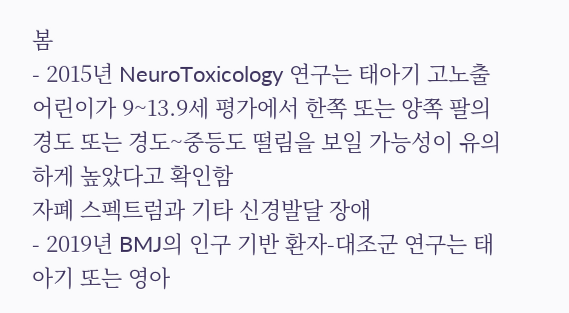봄
- 2015년 NeuroToxicology 연구는 태아기 고노출 어린이가 9~13.9세 평가에서 한쪽 또는 양쪽 팔의 경도 또는 경도~중등도 떨림을 보일 가능성이 유의하게 높았다고 확인함
자폐 스펙트럼과 기타 신경발달 장애
- 2019년 BMJ의 인구 기반 환자-대조군 연구는 태아기 또는 영아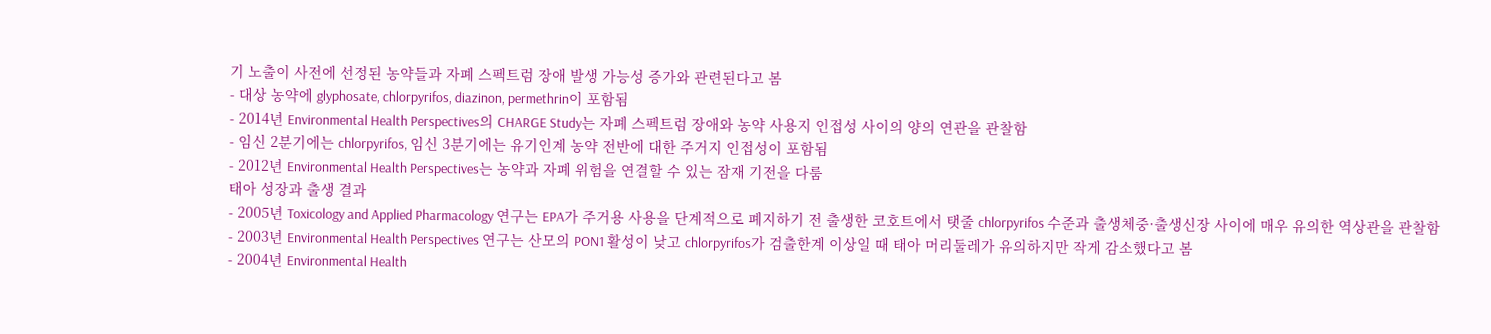기 노출이 사전에 선정된 농약들과 자폐 스펙트럼 장애 발생 가능성 증가와 관련된다고 봄
- 대상 농약에 glyphosate, chlorpyrifos, diazinon, permethrin이 포함됨
- 2014년 Environmental Health Perspectives의 CHARGE Study는 자폐 스펙트럼 장애와 농약 사용지 인접성 사이의 양의 연관을 관찰함
- 임신 2분기에는 chlorpyrifos, 임신 3분기에는 유기인계 농약 전반에 대한 주거지 인접성이 포함됨
- 2012년 Environmental Health Perspectives는 농약과 자폐 위험을 연결할 수 있는 잠재 기전을 다룸
태아 성장과 출생 결과
- 2005년 Toxicology and Applied Pharmacology 연구는 EPA가 주거용 사용을 단계적으로 폐지하기 전 출생한 코호트에서 탯줄 chlorpyrifos 수준과 출생체중·출생신장 사이에 매우 유의한 역상관을 관찰함
- 2003년 Environmental Health Perspectives 연구는 산모의 PON1 활성이 낮고 chlorpyrifos가 검출한계 이상일 때 태아 머리둘레가 유의하지만 작게 감소했다고 봄
- 2004년 Environmental Health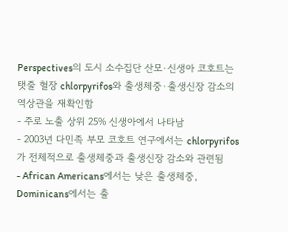Perspectives의 도시 소수집단 산모·신생아 코호트는 탯줄 혈장 chlorpyrifos와 출생체중·출생신장 감소의 역상관을 재확인함
- 주로 노출 상위 25% 신생아에서 나타남
- 2003년 다민족 부모 코호트 연구에서는 chlorpyrifos가 전체적으로 출생체중과 출생신장 감소와 관련됨
- African Americans에서는 낮은 출생체중, Dominicans에서는 출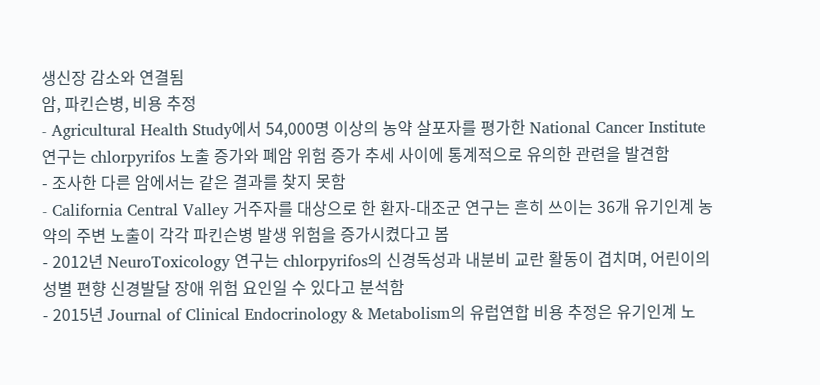생신장 감소와 연결됨
암, 파킨슨병, 비용 추정
- Agricultural Health Study에서 54,000명 이상의 농약 살포자를 평가한 National Cancer Institute 연구는 chlorpyrifos 노출 증가와 폐암 위험 증가 추세 사이에 통계적으로 유의한 관련을 발견함
- 조사한 다른 암에서는 같은 결과를 찾지 못함
- California Central Valley 거주자를 대상으로 한 환자-대조군 연구는 흔히 쓰이는 36개 유기인계 농약의 주변 노출이 각각 파킨슨병 발생 위험을 증가시켰다고 봄
- 2012년 NeuroToxicology 연구는 chlorpyrifos의 신경독성과 내분비 교란 활동이 겹치며, 어린이의 성별 편향 신경발달 장애 위험 요인일 수 있다고 분석함
- 2015년 Journal of Clinical Endocrinology & Metabolism의 유럽연합 비용 추정은 유기인계 노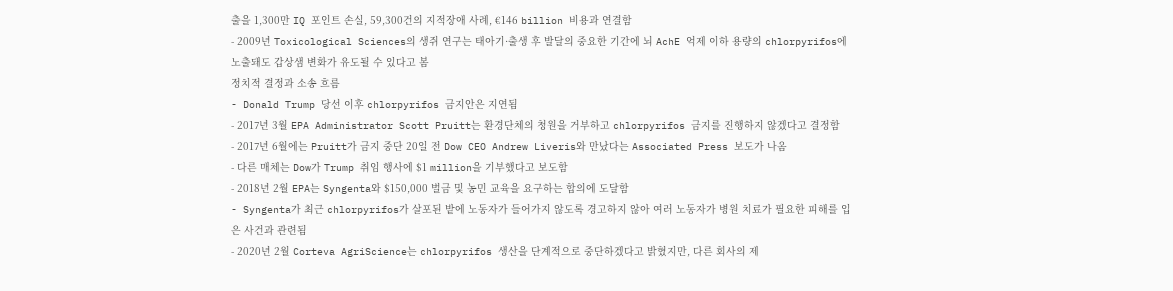출을 1,300만 IQ 포인트 손실, 59,300건의 지적장애 사례, €146 billion 비용과 연결함
- 2009년 Toxicological Sciences의 생쥐 연구는 태아기·출생 후 발달의 중요한 기간에 뇌 AchE 억제 이하 용량의 chlorpyrifos에 노출돼도 갑상샘 변화가 유도될 수 있다고 봄
정치적 결정과 소송 흐름
- Donald Trump 당선 이후 chlorpyrifos 금지안은 지연됨
- 2017년 3월 EPA Administrator Scott Pruitt는 환경단체의 청원을 거부하고 chlorpyrifos 금지를 진행하지 않겠다고 결정함
- 2017년 6월에는 Pruitt가 금지 중단 20일 전 Dow CEO Andrew Liveris와 만났다는 Associated Press 보도가 나옴
- 다른 매체는 Dow가 Trump 취임 행사에 $1 million을 기부했다고 보도함
- 2018년 2월 EPA는 Syngenta와 $150,000 벌금 및 농민 교육을 요구하는 합의에 도달함
- Syngenta가 최근 chlorpyrifos가 살포된 밭에 노동자가 들어가지 않도록 경고하지 않아 여러 노동자가 병원 치료가 필요한 피해를 입은 사건과 관련됨
- 2020년 2월 Corteva AgriScience는 chlorpyrifos 생산을 단계적으로 중단하겠다고 밝혔지만, 다른 회사의 제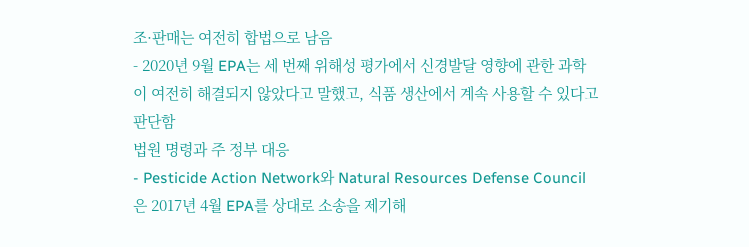조·판매는 여전히 합법으로 남음
- 2020년 9월 EPA는 세 번째 위해성 평가에서 신경발달 영향에 관한 과학이 여전히 해결되지 않았다고 말했고, 식품 생산에서 계속 사용할 수 있다고 판단함
법원 명령과 주 정부 대응
- Pesticide Action Network와 Natural Resources Defense Council은 2017년 4월 EPA를 상대로 소송을 제기해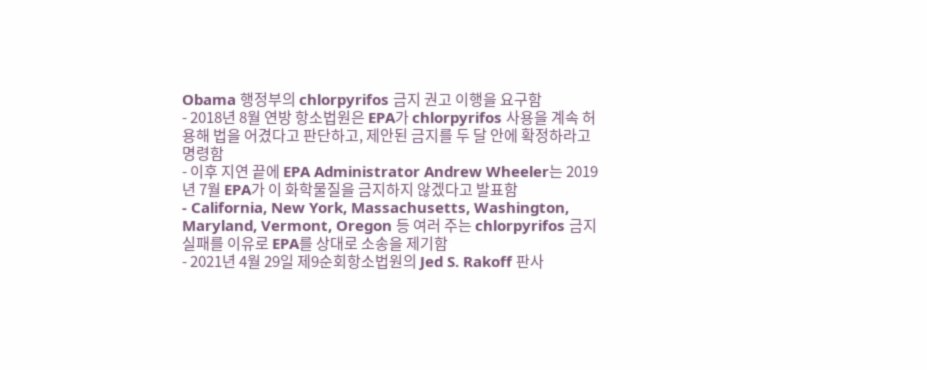Obama 행정부의 chlorpyrifos 금지 권고 이행을 요구함
- 2018년 8월 연방 항소법원은 EPA가 chlorpyrifos 사용을 계속 허용해 법을 어겼다고 판단하고, 제안된 금지를 두 달 안에 확정하라고 명령함
- 이후 지연 끝에 EPA Administrator Andrew Wheeler는 2019년 7월 EPA가 이 화학물질을 금지하지 않겠다고 발표함
- California, New York, Massachusetts, Washington, Maryland, Vermont, Oregon 등 여러 주는 chlorpyrifos 금지 실패를 이유로 EPA를 상대로 소송을 제기함
- 2021년 4월 29일 제9순회항소법원의 Jed S. Rakoff 판사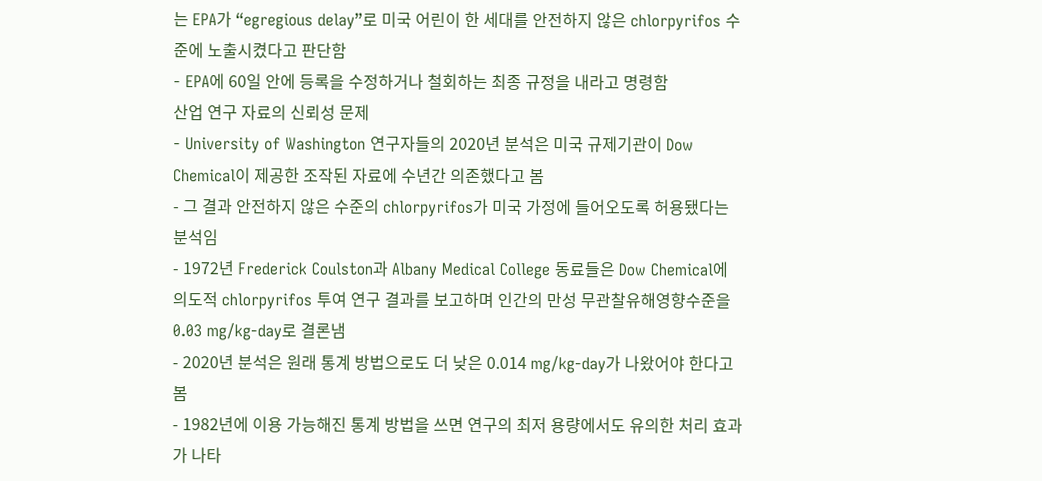는 EPA가 “egregious delay”로 미국 어린이 한 세대를 안전하지 않은 chlorpyrifos 수준에 노출시켰다고 판단함
- EPA에 60일 안에 등록을 수정하거나 철회하는 최종 규정을 내라고 명령함
산업 연구 자료의 신뢰성 문제
- University of Washington 연구자들의 2020년 분석은 미국 규제기관이 Dow Chemical이 제공한 조작된 자료에 수년간 의존했다고 봄
- 그 결과 안전하지 않은 수준의 chlorpyrifos가 미국 가정에 들어오도록 허용됐다는 분석임
- 1972년 Frederick Coulston과 Albany Medical College 동료들은 Dow Chemical에 의도적 chlorpyrifos 투여 연구 결과를 보고하며 인간의 만성 무관찰유해영향수준을 0.03 mg/kg-day로 결론냄
- 2020년 분석은 원래 통계 방법으로도 더 낮은 0.014 mg/kg-day가 나왔어야 한다고 봄
- 1982년에 이용 가능해진 통계 방법을 쓰면 연구의 최저 용량에서도 유의한 처리 효과가 나타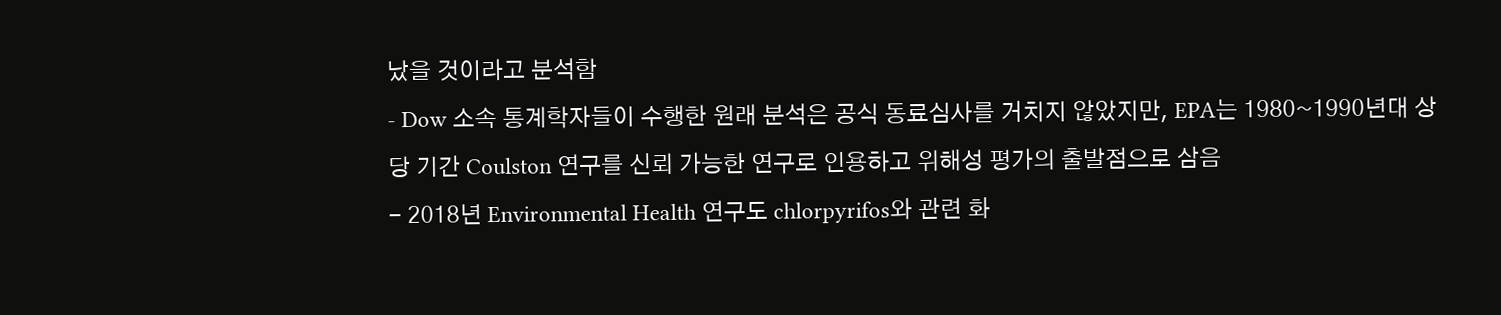났을 것이라고 분석함
- Dow 소속 통계학자들이 수행한 원래 분석은 공식 동료심사를 거치지 않았지만, EPA는 1980~1990년대 상당 기간 Coulston 연구를 신뢰 가능한 연구로 인용하고 위해성 평가의 출발점으로 삼음
- 2018년 Environmental Health 연구도 chlorpyrifos와 관련 화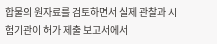합물의 원자료를 검토하면서 실제 관찰과 시험기관이 허가 제출 보고서에서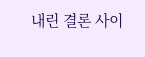내린 결론 사이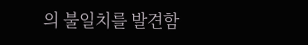의 불일치를 발견함